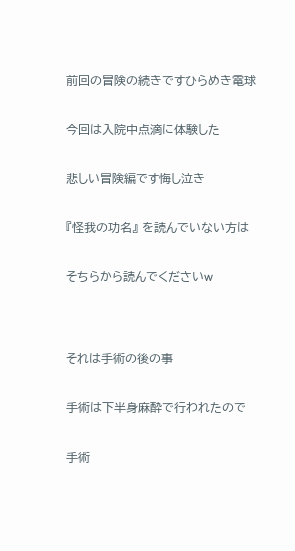前回の冒険の続きですひらめき電球


今回は入院中点滴に体験した


悲しい冒険編です悔し泣き


『怪我の功名』 を読んでいない方は


そちらから読んでくださいw




それは手術の後の事


手術は下半身麻酔で行われたので


手術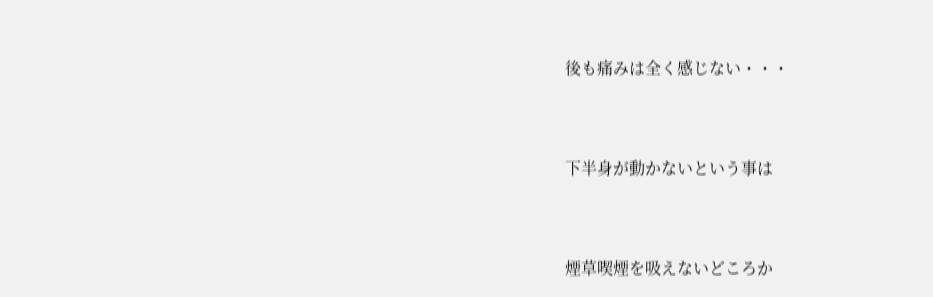後も痛みは全く感じない・・・


下半身が動かないという事は


煙草喫煙を吸えないどころか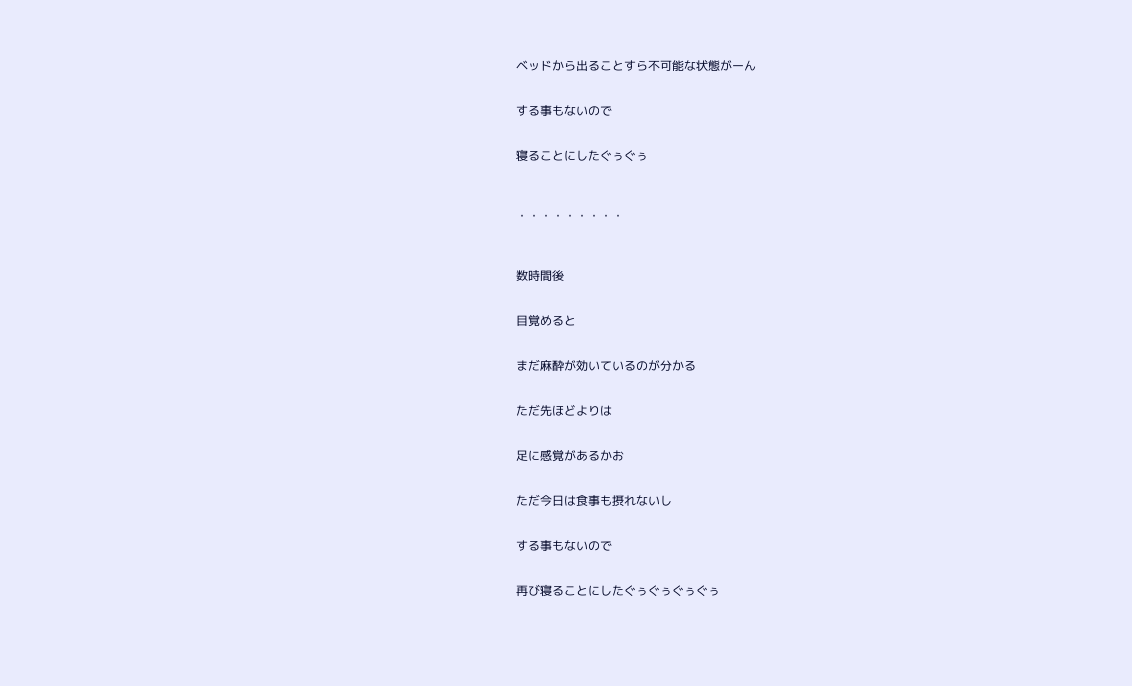ベッドから出ることすら不可能な状態がーん


する事もないので


寝ることにしたぐぅぐぅ



・・・・・・・・・



数時間後


目覚めると


まだ麻酔が効いているのが分かる


ただ先ほどよりは


足に感覚があるかお


ただ今日は食事も摂れないし


する事もないので


再び寝ることにしたぐぅぐぅぐぅぐぅ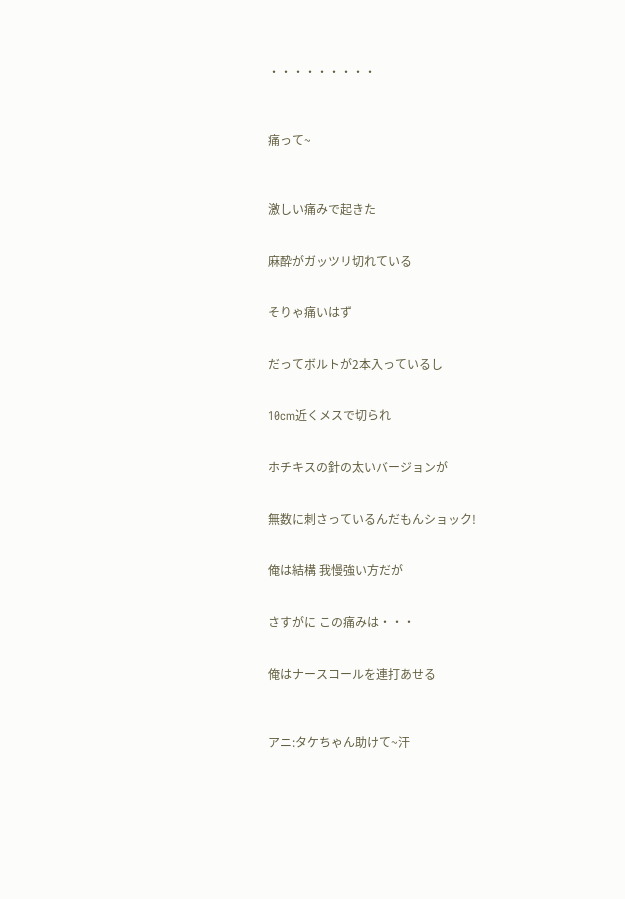・・・・・・・・・



痛って~



激しい痛みで起きた


麻酔がガッツリ切れている


そりゃ痛いはず


だってボルトが2本入っているし


10cm近くメスで切られ


ホチキスの針の太いバージョンが


無数に刺さっているんだもんショック!


俺は結構 我慢強い方だが


さすがに この痛みは・・・


俺はナースコールを連打あせる



アニ:タケちゃん助けて~汗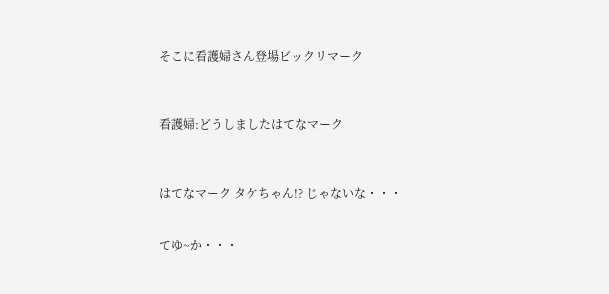そこに看護婦さん登場ビックリマーク



看護婦:どうしましたはてなマーク



はてなマーク タケちゃん!? じゃないな・・・


てゆ~か・・・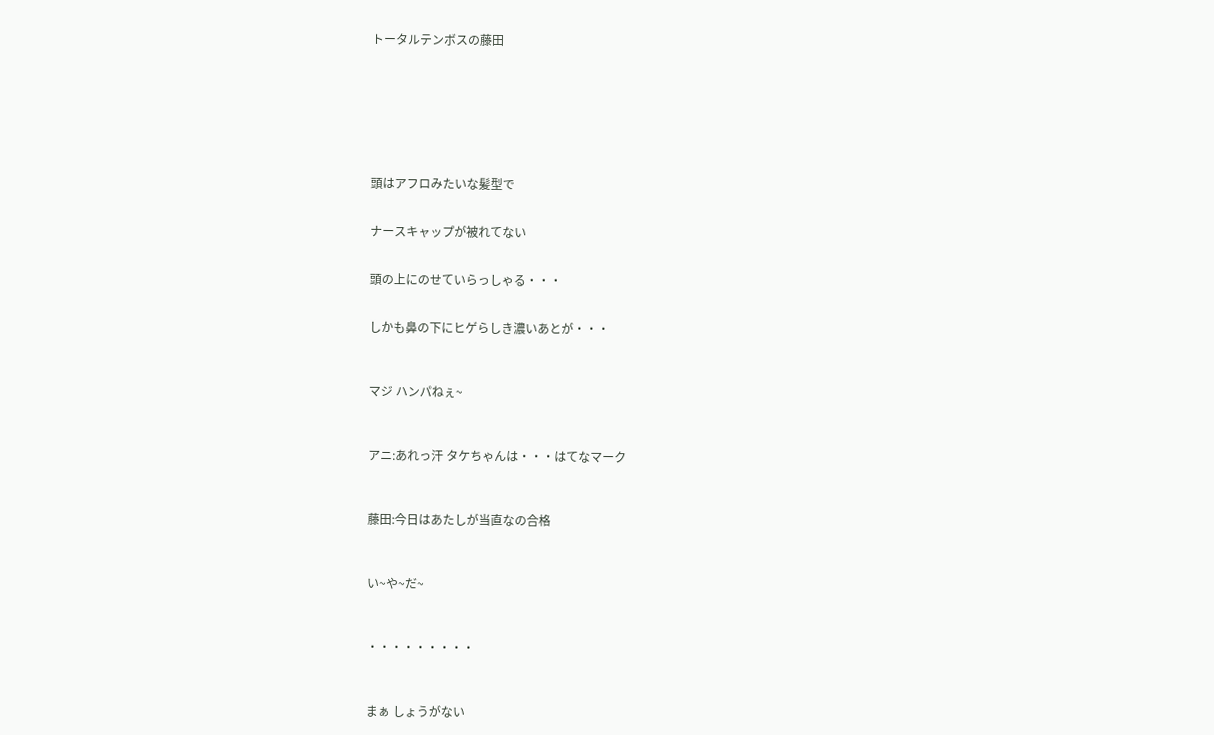トータルテンボスの藤田








頭はアフロみたいな髪型で


ナースキャップが被れてない


頭の上にのせていらっしゃる・・・


しかも鼻の下にヒゲらしき濃いあとが・・・



マジ ハンパねぇ~



アニ:あれっ汗 タケちゃんは・・・はてなマーク



藤田:今日はあたしが当直なの合格



い~や~だ~



・・・・・・・・・



まぁ しょうがない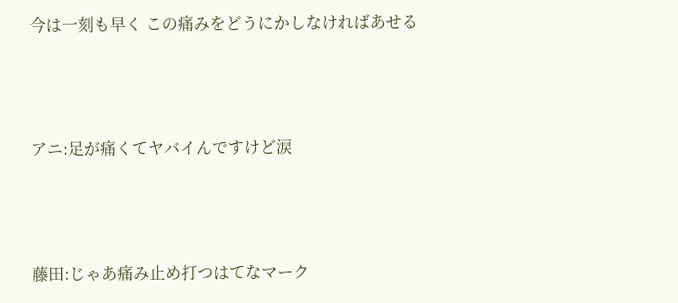今は一刻も早く この痛みをどうにかしなければあせる



アニ:足が痛くてヤバイんですけど涙



藤田:じゃあ痛み止め打つはてなマーク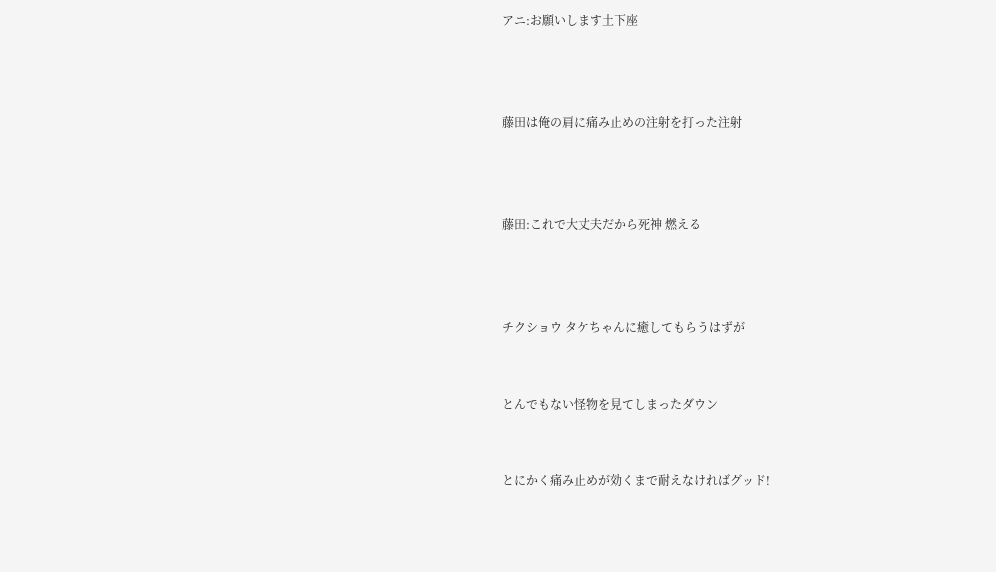アニ:お願いします土下座



藤田は俺の肩に痛み止めの注射を打った注射



藤田:これで大丈夫だから死神 燃える



チクショウ タケちゃんに癒してもらうはずが


とんでもない怪物を見てしまったダウン


とにかく痛み止めが効くまで耐えなければグッド!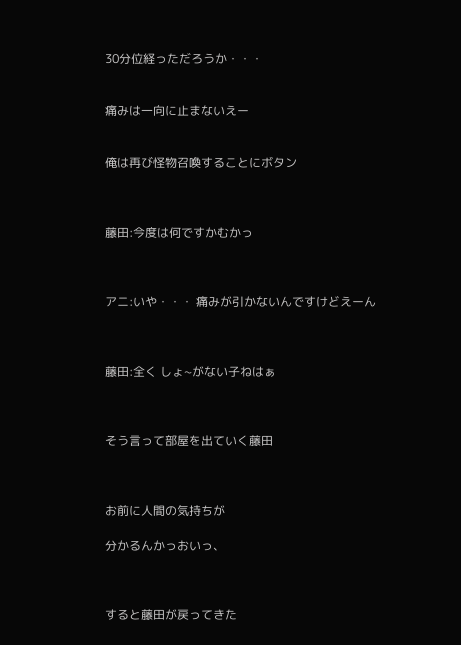30分位経っただろうか・・・


痛みは一向に止まないえー


俺は再び怪物召喚することにボタン



藤田:今度は何ですかむかっ



アニ:いや・・・ 痛みが引かないんですけどえーん



藤田:全く しょ~がない子ねはぁ



そう言って部屋を出ていく藤田



お前に人間の気持ちが

分かるんかっおいっ、



すると藤田が戻ってきた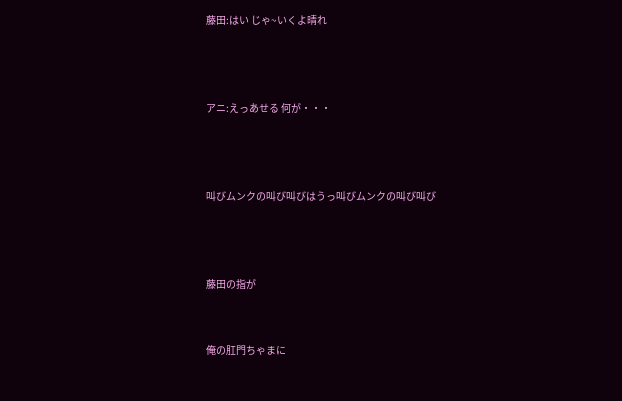藤田:はい じゃ~いくよ晴れ



アニ:えっあせる 何が・・・



叫びムンクの叫び叫びはうっ叫びムンクの叫び叫び



藤田の指が


俺の肛門ちゃまに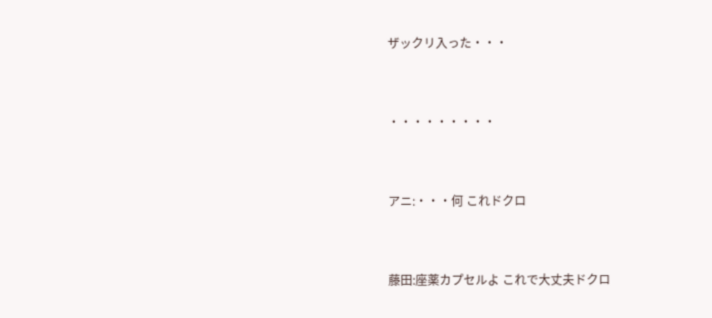ザックリ入った・・・



・・・・・・・・・



アニ:・・・何 これドクロ



藤田:座薬カプセルよ これで大丈夫ドクロ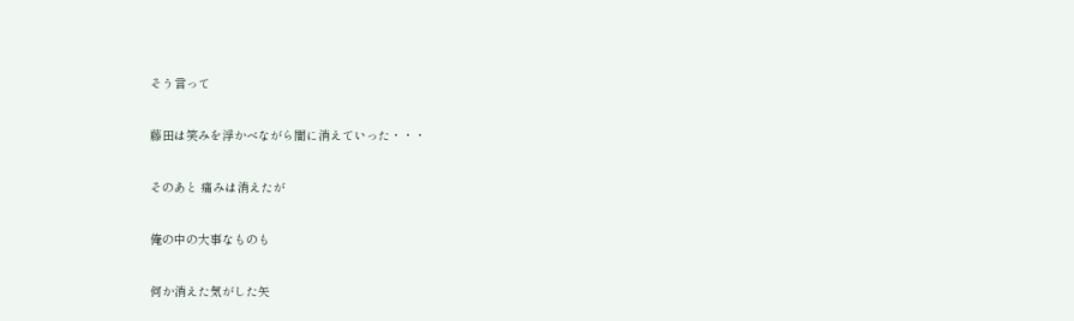そう言って


藤田は笑みを浮かべながら闇に消えていった・・・


そのあと 痛みは消えたが


俺の中の大事なものも


何か消えた気がした矢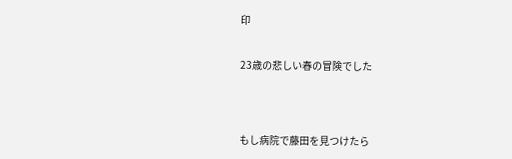印


23歳の悲しい春の冒険でした




もし病院で藤田を見つけたら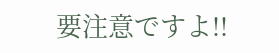要注意ですよ!!